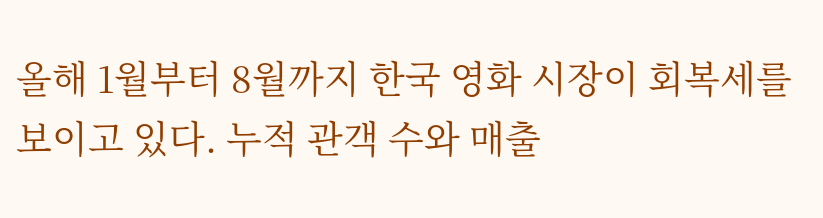올해 1월부터 8월까지 한국 영화 시장이 회복세를 보이고 있다. 누적 관객 수와 매출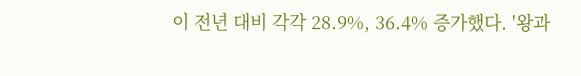이 전년 대비 각각 28.9%, 36.4% 증가했다. '왕과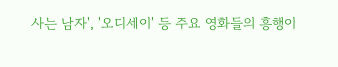사는 남자', '오디세이' 등 주요 영화들의 흥행이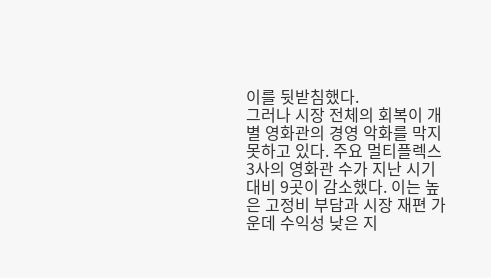이를 뒷받침했다.
그러나 시장 전체의 회복이 개별 영화관의 경영 악화를 막지 못하고 있다. 주요 멀티플렉스 3사의 영화관 수가 지난 시기 대비 9곳이 감소했다. 이는 높은 고정비 부담과 시장 재편 가운데 수익성 낮은 지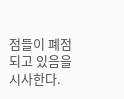점들이 폐점되고 있음을 시사한다.